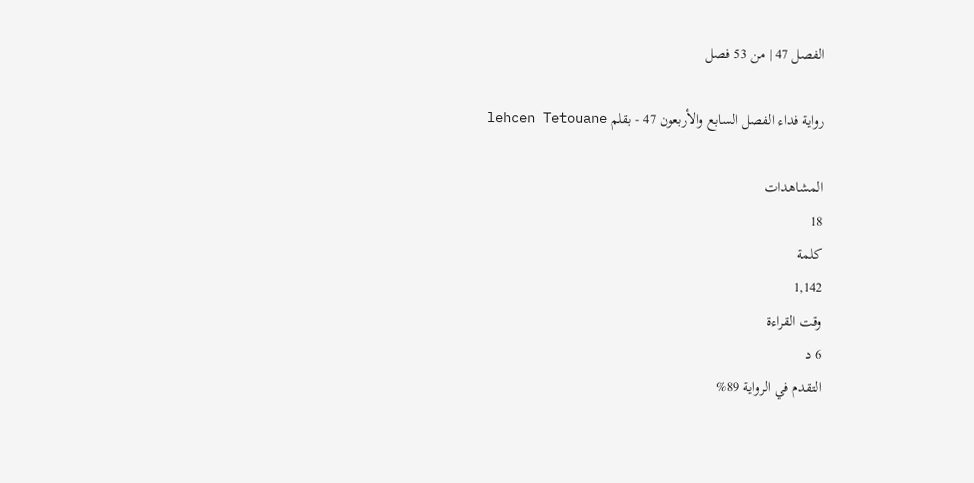الفصل 47 | من 53 فصل

رواية فداء الفصل السابع والأربعون 47 - بقلم lehcen Tetouane

المشاهدات
18
كلمة
1,142
وقت القراءة
6 د
التقدم في الرواية 89%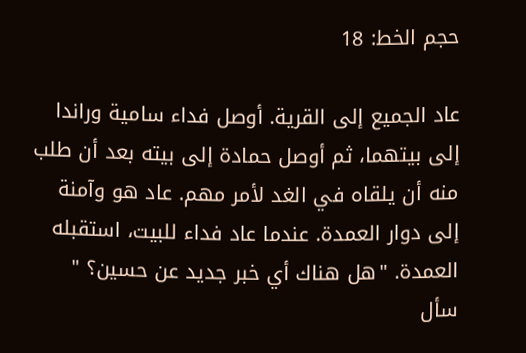حجم الخط: 18

عاد الجميع إلى القرية. أوصل فداء سامية وراندا إلى بيتهما، ثم أوصل حمادة إلى بيته بعد أن طلب منه أن يلقاه في الغد لأمر مهم. عاد هو وآمنة إلى دوار العمدة. عندما عاد فداء للبيت، استقبله العمدة. "هل هناك أي خبر جديد عن حسين؟ " سأل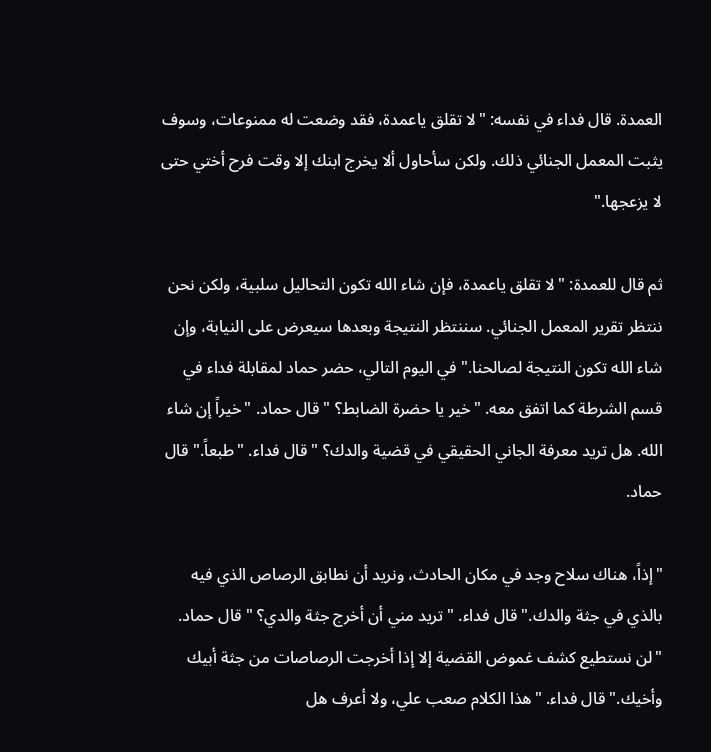العمدة. قال فداء في نفسه: "لا تقلق ياعمدة، فقد وضعت له ممنوعات، وسوف يثبت المعمل الجنائي ذلك. ولكن سأحاول ألا يخرج ابنك إلا وقت فرح أختي حتى لا يزعجها."

ثم قال للعمدة: "لا تقلق ياعمدة، فإن شاء الله تكون التحاليل سلبية، ولكن نحن ننتظر تقرير المعمل الجنائي. سننتظر النتيجة وبعدها سيعرض على النيابة، وإن شاء الله تكون النتيجة لصالحنا." في اليوم التالي، حضر حماد لمقابلة فداء في قسم الشرطة كما اتفق معه. "خير يا حضرة الضابط؟ " قال حماد. "خيراً إن شاء الله. هل تريد معرفة الجاني الحقيقي في قضية والدك؟ " قال فداء. "طبعاً." قال حماد.

"إذاً، هناك سلاح وجد في مكان الحادث، ونريد أن نطابق الرصاص الذي فيه بالذي في جثة والدك." قال فداء. "تريد مني أن أخرج جثة والدي؟ " قال حماد. "لن نستطيع كشف غموض القضية إلا إذا أخرجت الرصاصات من جثة أبيك وأخيك." قال فداء. "هذا الكلام صعب علي، ولا أعرف هل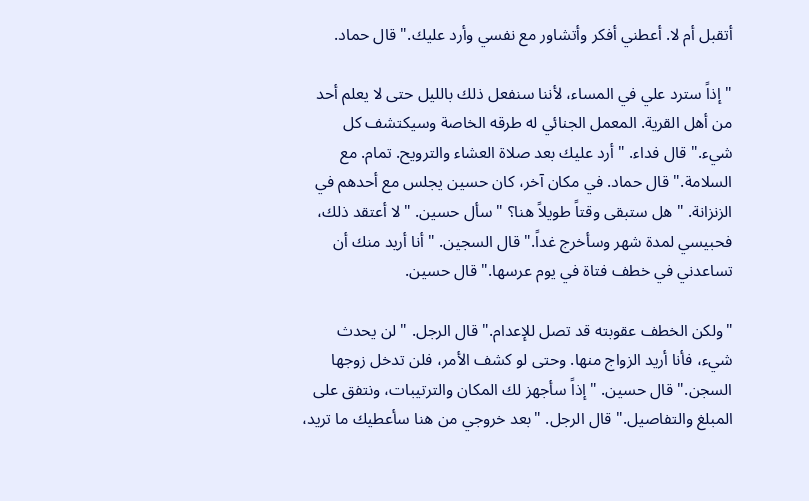أتقبل أم لا. أعطني أفكر وأتشاور مع نفسي وأرد عليك." قال حماد.

"إذاً سترد علي في المساء، لأننا سنفعل ذلك بالليل حتى لا يعلم أحد من أهل القرية. المعمل الجنائي له طرقه الخاصة وسيكتشف كل شيء." قال فداء. "أرد عليك بعد صلاة العشاء والترويح. تمام. مع السلامة." قال حماد. في مكان آخر، كان حسين يجلس مع أحدهم في الزنزانة. "هل ستبقى وقتاً طويلاً هنا؟ " سأل حسين. "لا أعتقد ذلك، فحبيسي لمدة شهر وسأخرج غداً." قال السجين. "أنا أريد منك أن تساعدني في خطف فتاة في يوم عرسها." قال حسين.

"ولكن الخطف عقوبته قد تصل للإعدام." قال الرجل. "لن يحدث شيء، فأنا أريد الزواج منها. وحتى لو كشف الأمر، فلن تدخل زوجها السجن." قال حسين. "إذاً سأجهز لك المكان والترتيبات، ونتفق على المبلغ والتفاصيل." قال الرجل. "بعد خروجي من هنا سأعطيك ما تريد،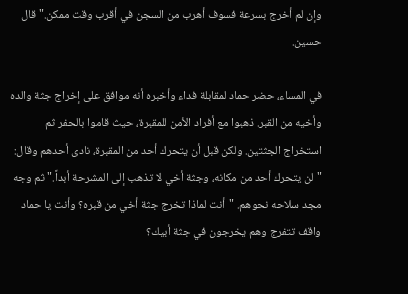وإن لم أخرج بسرعة فسوف أهرب من السجن في أقرب وقت ممكن." قال حسين.

في المساء، حضر حماد لمقابلة فداء وأخبره أنه موافق على إخراج جثة والده وأخيه من القبر. ذهبوا مع أفراد الأمن للمقبرة، حيث قاموا بالحفر ثم استخراج الجثتين. ولكن قبل أن يتحرك أحد من المقبرة، نادى أحدهم وقال: "لن يتحرك أحد من مكانه، وجثة أخي لا تذهب إلى المشرحة أبداً." ثم وجه مجد سلاحه نحوهم. "أنت لماذا تخرج جثة أخي من قبره؟ وأنت يا حماد واقف تتفرج وهم يخرجون في جثة أبيك؟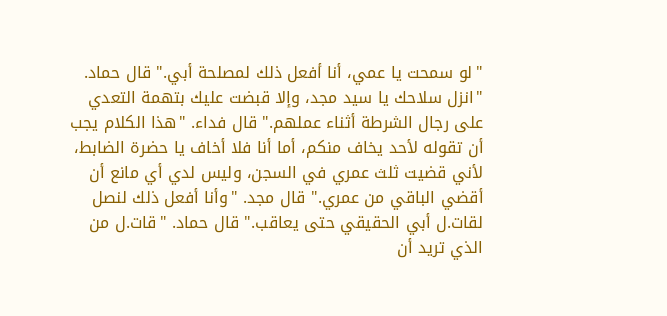"لو سمحت يا عمي، أنا أفعل ذلك لمصلحة أبي." قال حماد. "انزل سلاحك يا سيد مجد، وإلا قبضت عليك بتهمة التعدي على رجال الشرطة أثناء عملهم." قال فداء. "هذا الكلام يجب أن تقوله لأحد يخاف منكم، أما أنا فلا أخاف يا حضرة الضابط، لأني قضيت ثلث عمري في السجن، وليس لدي أي مانع أن أقضي الباقي من عمري." قال مجد. "وأنا أفعل ذلك لنصل لقات.ل أبي الحقيقي حتى يعاقب." قال حماد. "قات.ل من الذي تريد أن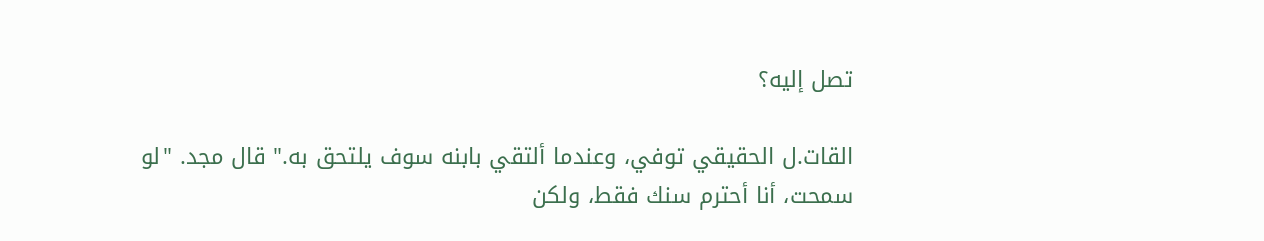تصل إليه؟

القات.ل الحقيقي توفي، وعندما ألتقي بابنه سوف يلتحق به." قال مجد. "لو سمحت، أنا أحترم سنك فقط، ولكن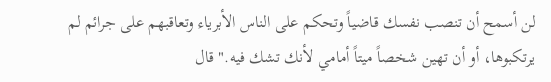لن أسمح أن تنصب نفسك قاضياً وتحكم على الناس الأبرياء وتعاقبهم على جرائم لم يرتكبوها، أو أن تهين شخصاً ميتاً أمامي لأنك تشك فيه." قال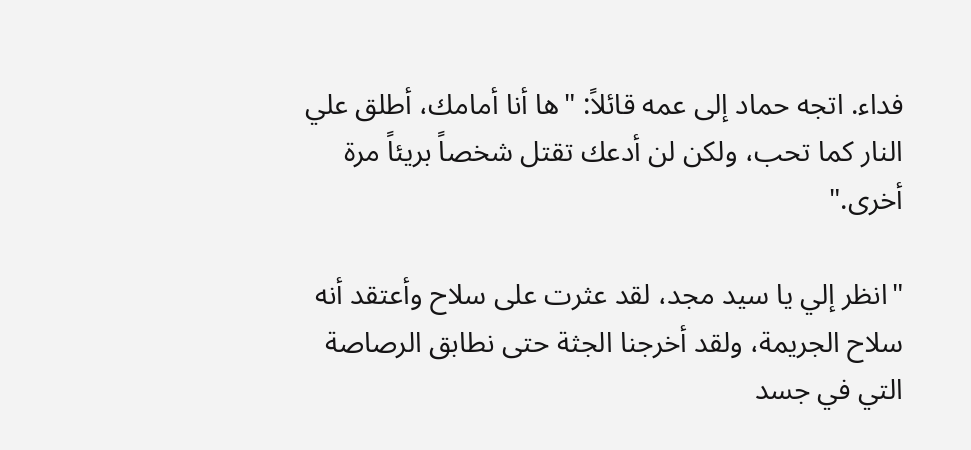فداء. اتجه حماد إلى عمه قائلاً: "ها أنا أمامك، أطلق علي النار كما تحب، ولكن لن أدعك تقتل شخصاً بريئاً مرة أخرى."

"انظر إلي يا سيد مجد، لقد عثرت على سلاح وأعتقد أنه سلاح الجريمة، ولقد أخرجنا الجثة حتى نطابق الرصاصة التي في جسد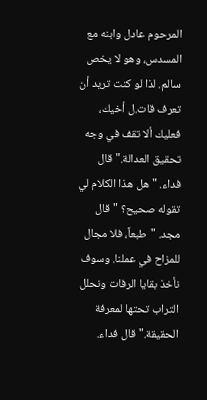المرحوم عادل وابنه مع المسدس، وهو لا يخص سالم. لذا لو كنت تريد أن تعرف قات.ل أخيك، فعليك ألا تقف في وجه تحقيق العدالة." قال فداء. "هل هذا الكلام لي تقوله صحيح؟ " قال مجد. "طبعاً، فلا مجال للمزاح في عملنا. وسوف نأخذ بقايا الرفات ونحلل التراب تحتها لمعرفة الحقيقة." قال فداء.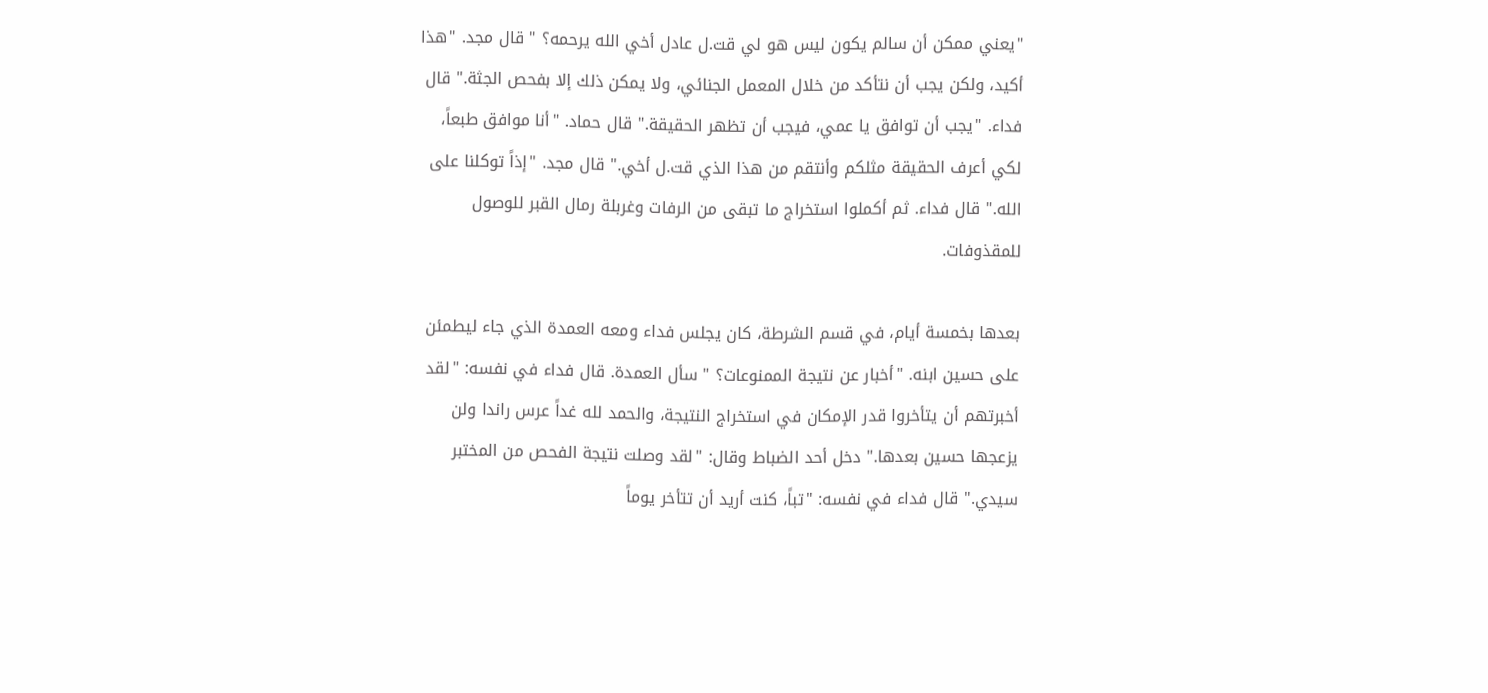"يعني ممكن أن سالم يكون ليس هو لي قت.ل عادل أخي الله يرحمه؟ " قال مجد. "هذا أكيد، ولكن يجب أن نتأكد من خلال المعمل الجنائي، ولا يمكن ذلك إلا بفحص الجثة." قال فداء. "يجب أن توافق يا عمي، فيجب أن تظهر الحقيقة." قال حماد. "أنا موافق طبعاً، لكي أعرف الحقيقة مثلكم وأنتقم من هذا الذي قت.ل أخي." قال مجد. "إذاً توكلنا على الله." قال فداء. ثم أكملوا استخراج ما تبقى من الرفات وغربلة رمال القبر للوصول للمقذوفات.

بعدها بخمسة أيام، في قسم الشرطة، كان يجلس فداء ومعه العمدة الذي جاء ليطمئن على حسين ابنه. "أخبار عن نتيجة الممنوعات؟ " سأل العمدة. قال فداء في نفسه: "لقد أخبرتهم أن يتأخروا قدر الإمكان في استخراج النتيجة، والحمد لله غداً عرس راندا ولن يزعجها حسين بعدها." دخل أحد الضباط وقال: "لقد وصلت نتيجة الفحص من المختبر سيدي." قال فداء في نفسه: "تباً، كنت أريد أن تتأخر يوماً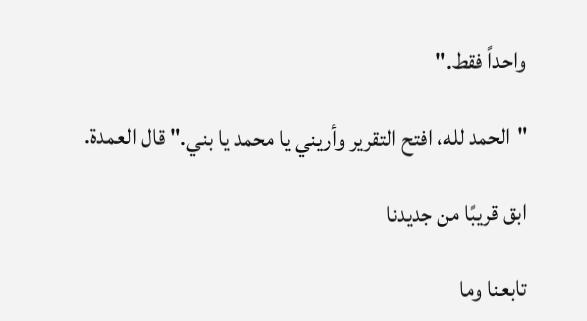واحداً فقط."

"الحمد لله، افتح التقرير وأريني يا محمد يا بني." قال العمدة.

ابق قريبًا من جديدنا

تابعنا وما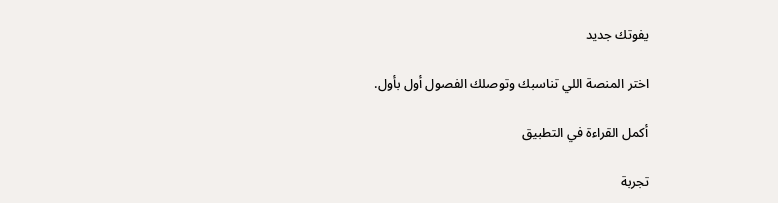يفوتك جديد

اختر المنصة اللي تناسبك وتوصلك الفصول أول بأول.

أكمل القراءة في التطبيق

تجربة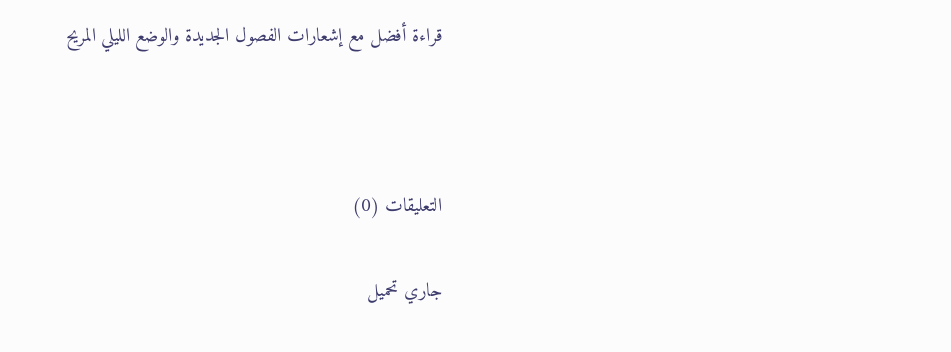قراءة أفضل مع إشعارات الفصول الجديدة والوضع الليلي المريح



التعليقات (0)

جاري تحميل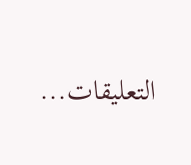التعليقات...